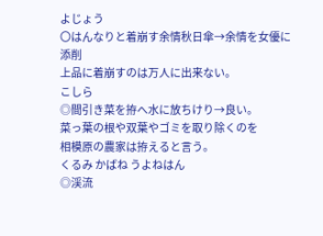よじょう
〇はんなりと着崩す余情秋日傘→余情を女優に添削
上品に着崩すのは万人に出来ない。
こしら
◎間引き菜を拵へ水に放ちけり→良い。
菜っ葉の根や双葉やゴミを取り除くのを
相模原の農家は拵えると言う。
くるみ かばね うよねはん
◎渓流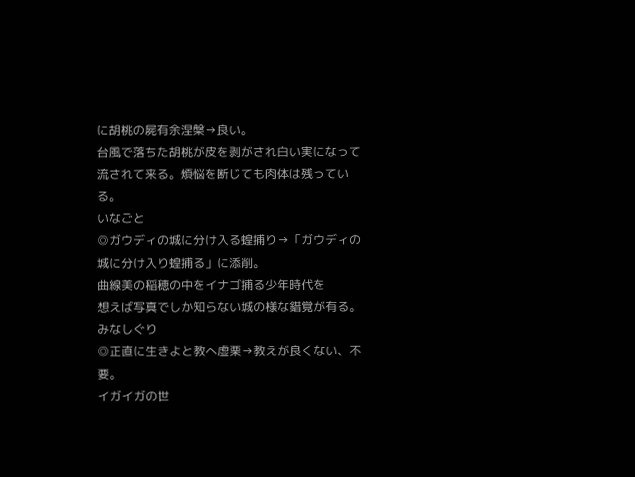に胡桃の屍有余涅槃→良い。
台風で落ちた胡桃が皮を剥がされ白い実になって
流されて来る。煩悩を断じても肉体は残っている。
いなごと
◎ガウディの城に分け入る蝗捕り→「ガウディの城に分け入り蝗捕る」に添削。
曲線美の稲穂の中をイナゴ捕る少年時代を
想えば写真でしか知らない城の様な錯覚が有る。
みなしぐり
◎正直に生きよと教へ虚栗→教えが良くない、不要。
イガイガの世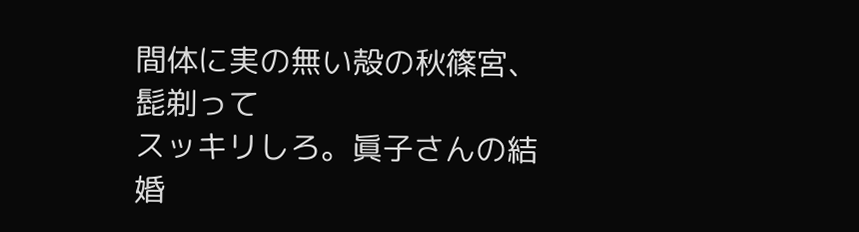間体に実の無い殻の秋篠宮、髭剃って
スッキリしろ。眞子さんの結婚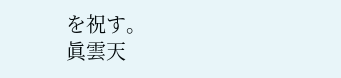を祝す。
眞雲天